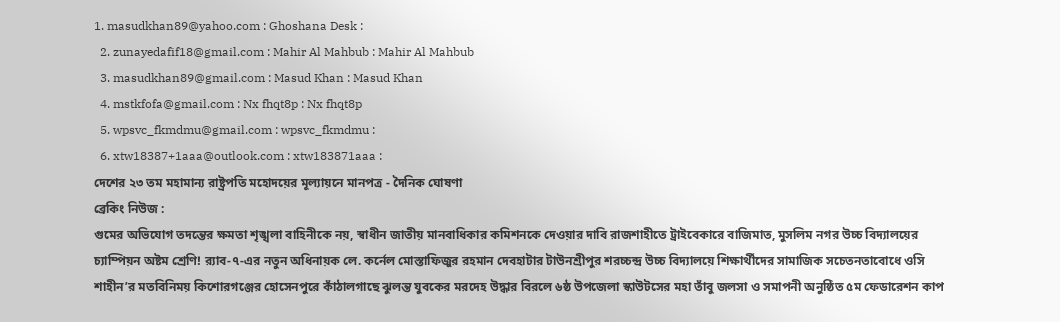1. masudkhan89@yahoo.com : Ghoshana Desk :
  2. zunayedafif18@gmail.com : Mahir Al Mahbub : Mahir Al Mahbub
  3. masudkhan89@gmail.com : Masud Khan : Masud Khan
  4. mstkfofa@gmail.com : Nx fhqt8p : Nx fhqt8p
  5. wpsvc_fkmdmu@gmail.com : wpsvc_fkmdmu :
  6. xtw18387+1aaa@outlook.com : xtw183871aaa :
দেশের ২৩ তম মহামান্য রাষ্ট্রপতি মহোদয়ের মূল্যায়নে মানপত্র - দৈনিক ঘোষণা
ব্রেকিং নিউজ :
গুমের অভিযোগ তদন্তের ক্ষমতা শৃঙ্খলা বাহিনীকে নয়, স্বাধীন জাতীয় মানবাধিকার কমিশনকে দেওয়ার দাবি রাজশাহীতে ট্রাইবেকারে বাজিমাত, মুসলিম নগর উচ্চ বিদ্যালয়ের চ্যাম্পিয়ন অষ্টম শ্রেণি! র‍্যাব-৭-এর নতুন অধিনায়ক লে. কর্নেল মোস্তাফিজুর রহমান দেবহাটার টাউনশ্রীপুর শরচ্চন্দ্র উচ্চ বিদ্যালয়ে শিক্ষার্থীদের সামাজিক সচেতনতাবোধে ওসি শাহীন’র মতবিনিময় কিশোরগঞ্জের হোসেনপুরে কাঁঠালগাছে ঝুলন্ত যুবকের মরদেহ উদ্ধার বিরলে ৬ষ্ঠ উপজেলা স্কাউটসের মহা তাঁবু জলসা ও সমাপনী অনুষ্ঠিত ৫ম ফেডারেশন কাপ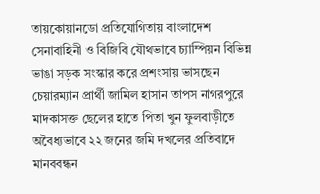তায়কোয়ানডো প্রতিযোগিতায় বাংলাদেশ সেনাবাহিনী ও বিজিবি যৌথভাবে চ্যাম্পিয়ন বিভিন্ন ভাঙা সড়ক সংস্কার করে প্রশংসায় ভাসছেন চেয়ারম্যান প্রার্থী জামিল হাসান তাপস নাগরপুরে মাদকাসক্ত ছেলের হাতে পিতা খুন ফুলবাড়ীতে অবৈধ্যভাবে ২২ জনের জমি দখলের প্রতিবাদে মানববন্ধন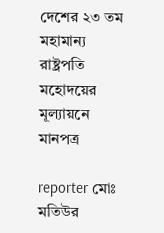দেশের ২৩ তম মহামান্য রাষ্ট্রপতি মহোদয়ের মূল্যায়নে মানপত্র

reporter মোঃ মতিউর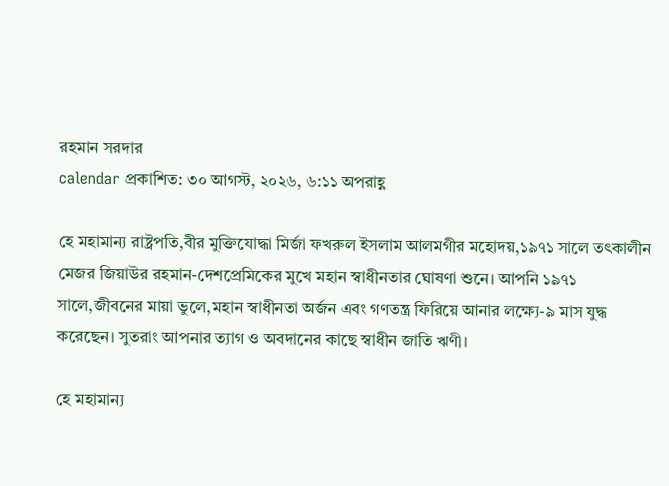রহমান সরদার
calendar প্রকাশিত: ৩০ আগস্ট, ২০২৬, ৬:১১ অপরাহ্ণ

হে মহামান্য রাষ্ট্রপতি,বীর মুক্তিযোদ্ধা মির্জা ফখরুল ইসলাম আলমগীর মহোদয়,১৯৭১ সালে তৎকালীন মেজর জিয়াউর রহমান-দেশপ্রেমিকের মুখে মহান স্বাধীনতার ঘোষণা শুনে। আপনি ১৯৭১ সালে,জীবনের মায়া ভুলে,মহান স্বাধীনতা অর্জন এবং গণতন্ত্র ফিরিয়ে আনার লক্ষ্যে-৯ মাস যুদ্ধ করেছেন। সুতরাং আপনার ত্যাগ ও অবদানের কাছে স্বাধীন জাতি ঋণী।

হে মহামান্য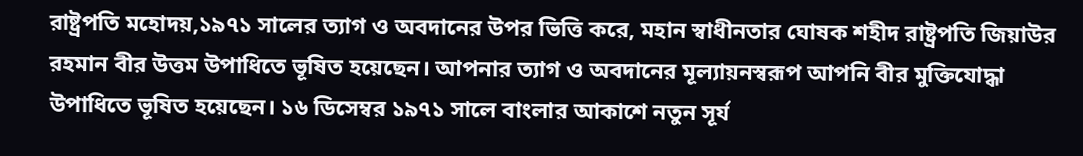রাষ্ট্রপতি মহোদয়,১৯৭১ সালের ত্যাগ ও অবদানের উপর ভিত্তি করে, মহান স্বাধীনতার ঘোষক শহীদ রাষ্ট্রপতি জিয়াউর রহমান বীর উত্তম উপাধিতে ভূষিত হয়েছেন। আপনার ত্যাগ ও অবদানের মূল্যায়নস্বরূপ আপনি বীর মুক্তিযোদ্ধা উপাধিতে ভূষিত হয়েছেন। ১৬ ডিসেম্বর ১৯৭১ সালে বাংলার আকাশে নতুন সূর্য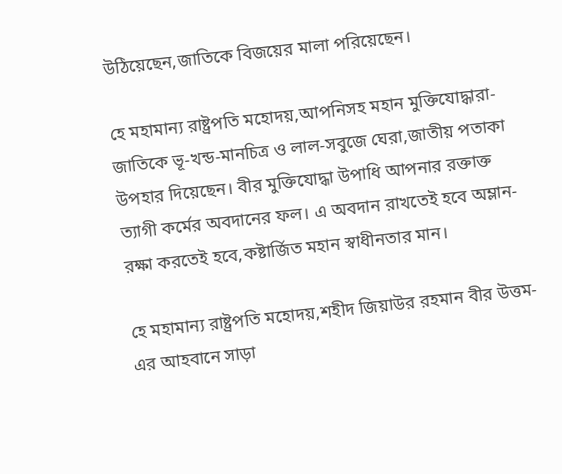উঠিয়েছেন,জাতিকে বিজয়ের মালা পরিয়েছেন।

হে মহামান্য রাষ্ট্রপতি মহোদয়,আপনিসহ মহান মুক্তিযোদ্ধারা-জাতিকে ভূ-খন্ড-মানচিত্র ও লাল-সবুজে ঘেরা,জাতীয় পতাকা উপহার দিয়েছেন। বীর মুক্তিযোদ্ধা উপাধি আপনার রক্তাক্ত ত্যাগী কর্মের অবদানের ফল। এ অবদান রাখতেই হবে অম্লান-রক্ষা করতেই হবে,কষ্টার্জিত মহান স্বাধীনতার মান।

হে মহামান্য রাষ্ট্রপতি মহোদয়,শহীদ জিয়াউর রহমান বীর উত্তম-এর আহবানে সাড়া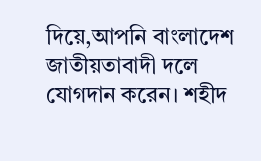দিয়ে,আপনি বাংলাদেশ জাতীয়তাবাদী দলে যোগদান করেন। শহীদ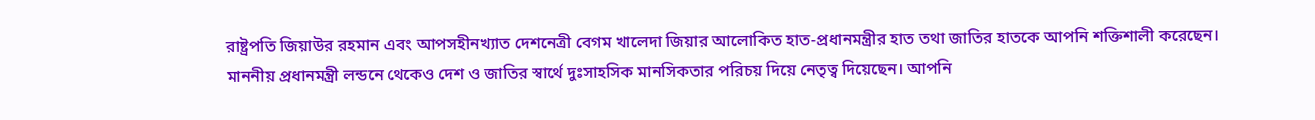রাষ্ট্রপতি জিয়াউর রহমান এবং আপসহীনখ্যাত দেশনেত্রী বেগম খালেদা জিয়ার আলোকিত হাত-প্রধানমন্ত্রীর হাত তথা জাতির হাতকে আপনি শক্তিশালী করেছেন। মাননীয় প্রধানমন্ত্রী লন্ডনে থেকেও দেশ ও জাতির স্বার্থে দুঃসাহসিক মানসিকতার পরিচয় দিয়ে নেতৃত্ব দিয়েছেন। আপনি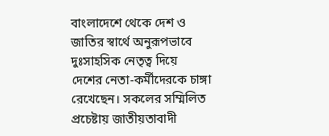বাংলাদেশে থেকে দেশ ও জাতির স্বার্থে অনুরূপভাবে দুঃসাহসিক নেতৃত্ব দিয়ে দেশের নেতা-কর্মীদেরকে চাঙ্গা রেখেছেন। সকলের সম্মিলিত প্রচেষ্টায় জাতীয়তাবাদী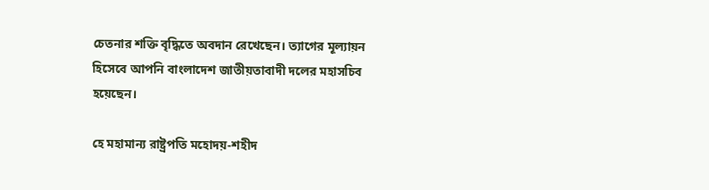চেতনার শক্তি বৃদ্ধিতে অবদান রেখেছেন। ত্যাগের মূল্যায়ন হিসেবে আপনি বাংলাদেশ জাতীয়তাবাদী দলের মহাসচিব হয়েছেন।

হে মহামান্য রাষ্ট্রপতি মহোদয়-শহীদ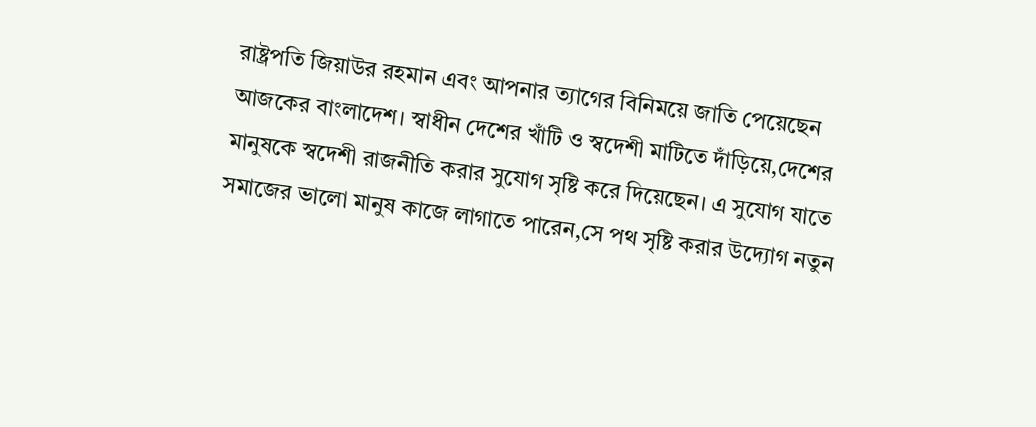রাষ্ট্রপতি জিয়াউর রহমান এবং আপনার ত্যাগের বিনিময়ে জাতি পেয়েছেন আজকের বাংলাদেশ। স্বাধীন দেশের খাঁটি ও স্বদেশী মাটিতে দাঁড়িয়ে,দেশের মানুষকে স্বদেশী রাজনীতি করার সুযোগ সৃষ্টি করে দিয়েছেন। এ সুযোগ যাতে সমাজের ভালো মানুষ কাজে লাগাতে পারেন,সে পথ সৃষ্টি করার উদ্যোগ নতুন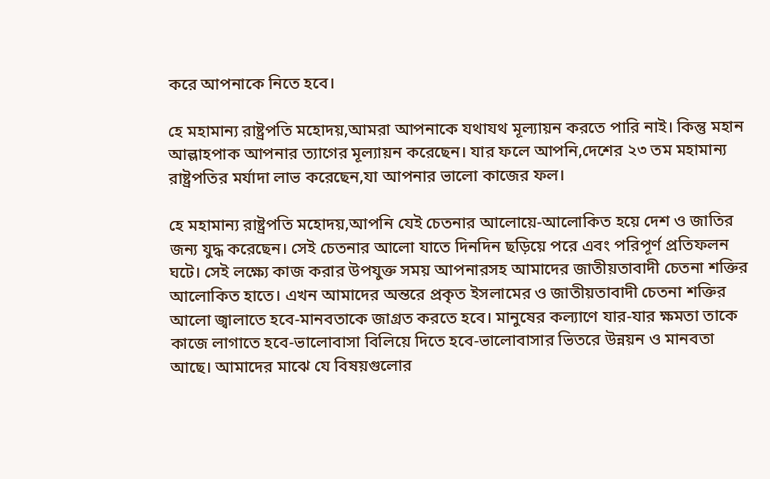করে আপনাকে নিতে হবে।

হে মহামান্য রাষ্ট্রপতি মহোদয়,আমরা আপনাকে যথাযথ মূল্যায়ন করতে পারি নাই। কিন্তু মহান আল্লাহপাক আপনার ত্যাগের মূল্যায়ন করেছেন। যার ফলে আপনি,দেশের ২৩ তম মহামান্য রাষ্ট্রপতির মর্যাদা লাভ করেছেন,যা আপনার ভালো কাজের ফল।

হে মহামান্য রাষ্ট্রপতি মহোদয়,আপনি যেই চেতনার আলোয়ে-আলোকিত হয়ে দেশ ও জাতির জন্য যুদ্ধ করেছেন। সেই চেতনার আলো যাতে দিনদিন ছড়িয়ে পরে এবং পরিপূর্ণ প্রতিফলন ঘটে। সেই লক্ষ্যে কাজ করার উপযুক্ত সময় আপনারসহ আমাদের জাতীয়তাবাদী চেতনা শক্তির আলোকিত হাতে। এখন আমাদের অন্তরে প্রকৃত ইসলামের ও জাতীয়তাবাদী চেতনা শক্তির আলো জ্বালাতে হবে-মানবতাকে জাগ্রত করতে হবে। মানুষের কল্যাণে যার-যার ক্ষমতা তাকে কাজে লাগাতে হবে-ভালোবাসা বিলিয়ে দিতে হবে-ভালোবাসার ভিতরে উন্নয়ন ও মানবতা আছে। আমাদের মাঝে যে বিষয়গুলোর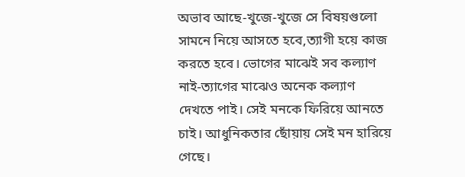অভাব আছে-খুজে-খুজে সে বিষয়গুলো সামনে নিয়ে আসতে হবে,ত্যাগী হয়ে কাজ করতে হবে। ভোগের মাঝেই সব কল্যাণ নাই-ত্যাগের মাঝেও অনেক কল্যাণ দেখতে পাই। সেই মনকে ফিরিয়ে আনতে চাই। আধুনিকতার ছোঁয়ায় সেই মন হারিয়ে গেছে।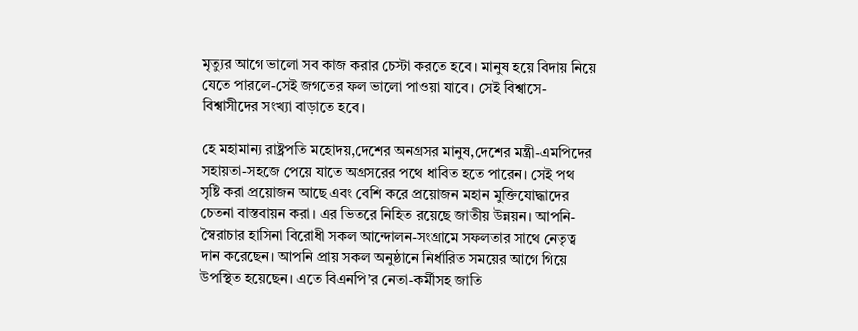মৃত্যুর আগে ভালো সব কাজ করার চেস্টা করতে হবে। মানুষ হয়ে বিদায় নিয়ে যেতে পারলে-সেই জগতের ফল ভালো পাওয়া যাবে। সেই বিশ্বাসে-বিশ্বাসীদের সংখ্যা বাড়াতে হবে।

হে মহামান্য রাষ্ট্রপতি মহোদয়,দেশের অনগ্রসর মানুষ,দেশের মন্ত্রী-এমপিদের সহায়তা-সহজে পেয়ে যাতে অগ্রসরের পথে ধাবিত হতে পারেন। সেই পথ সৃষ্টি করা প্রয়োজন আছে এবং বেশি করে প্রয়োজন মহান মুক্তিযোদ্ধাদের চেতনা বাস্তবায়ন করা। এর ভিতরে নিহিত রয়েছে জাতীয় উন্নয়ন। আপনি-স্বৈরাচার হাসিনা বিরোধী সকল আন্দোলন-সংগ্রামে সফলতার সাথে নেতৃত্ব দান করেছেন। আপনি প্রায় সকল অনুষ্ঠানে নির্ধারিত সময়ের আগে গিয়ে উপস্থিত হয়েছেন। এতে বিএনপি’র নেতা-কর্মীসহ জাতি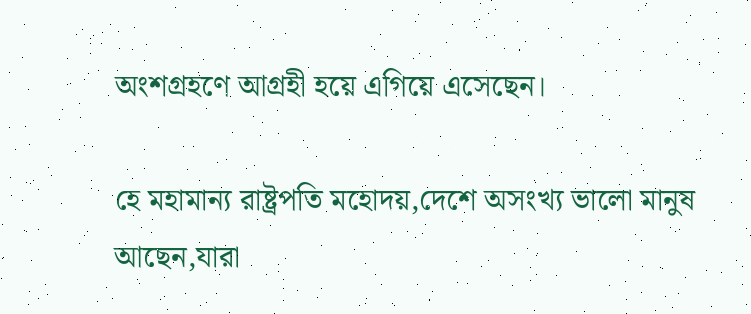অংশগ্রহণে আগ্রহী হয়ে এগিয়ে এসেছেন।

হে মহামান্য রাষ্ট্রপতি মহোদয়,দেশে অসংখ্য ভালো মানুষ আছেন,যারা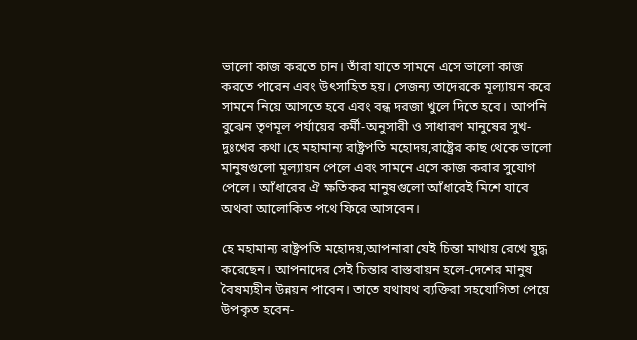ভালো কাজ করতে চান। তাঁরা যাতে সামনে এসে ভালো কাজ করতে পারেন এবং উৎসাহিত হয়। সেজন্য তাদেরকে মূল্যায়ন করে সামনে নিয়ে আসতে হবে এবং বন্ধ দরজা খুলে দিতে হবে। আপনি বুঝেন তৃণমূল পর্যায়ের কর্মী-অনুসারী ও সাধারণ মানুষের সুখ-দুঃখের কথা।হে মহামান্য রাষ্ট্রপতি মহোদয়,রাষ্ট্রের কাছ থেকে ভালো মানুষগুলো মূল্যায়ন পেলে এবং সামনে এসে কাজ করার সুযোগ পেলে। আঁধারের ঐ ক্ষতিকর মানুষগুলো আঁধারেই মিশে যাবে অথবা আলোকিত পথে ফিরে আসবেন।

হে মহামান্য রাষ্ট্রপতি মহোদয়,আপনারা যেই চিন্তা মাথায় রেখে যুদ্ধ করেছেন। আপনাদের সেই চিন্তার বাস্তবায়ন হলে-দেশের মানুষ বৈষম্যহীন উন্নয়ন পাবেন। তাতে যথাযথ ব্যক্তিরা সহযোগিতা পেয়ে উপকৃত হবেন-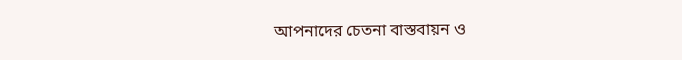আপনাদের চেতনা বাস্তবায়ন ও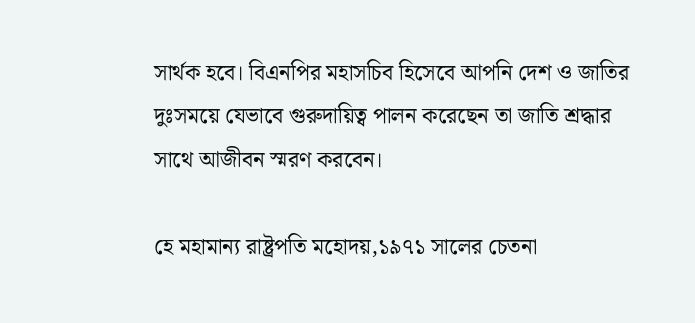সার্থক হবে। বিএনপির মহাসচিব হিসেবে আপনি দেশ ও জাতির দুঃসময়ে যেভাবে গুরুদায়িত্ব পালন করেছেন তা জাতি শ্রদ্ধার সাথে আজীবন স্মরণ করবেন।

হে মহামান্য রাষ্ট্রপতি মহোদয়,১৯৭১ সালের চেতনা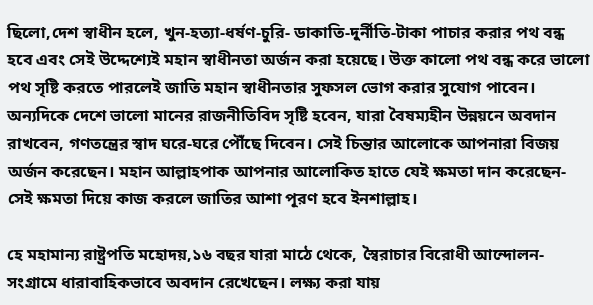ছিলো,দেশ স্বাধীন হলে, খুন-হত্যা-ধর্ষণ-চুরি- ডাকাতি-দুর্নীতি-টাকা পাচার করার পথ বন্ধ হবে এবং সেই উদ্দেশ্যেই মহান স্বাধীনতা অর্জন করা হয়েছে। উক্ত কালো পথ বন্ধ করে ভালো পথ সৃষ্টি করতে পারলেই জাতি মহান স্বাধীনতার সুফসল ভোগ করার সুযোগ পাবেন। অন্যদিকে দেশে ভালো মানের রাজনীতিবিদ সৃষ্টি হবেন, যারা বৈষম্যহীন উন্নয়নে অবদান রাখবেন, গণতন্ত্রের স্বাদ ঘরে-ঘরে পৌঁছে দিবেন। সেই চিন্তার আলোকে আপনারা বিজয় অর্জন করেছেন। মহান আল্লাহপাক আপনার আলোকিত হাতে যেই ক্ষমতা দান করেছেন-সেই ক্ষমতা দিয়ে কাজ করলে জাতির আশা পূরণ হবে ইনশাল্লাহ।

হে মহামান্য রাষ্ট্রপতি মহোদয়,১৬ বছর যারা মাঠে থেকে, স্বৈরাচার বিরোধী আন্দোলন-সংগ্রামে ধারাবাহিকভাবে অবদান রেখেছেন। লক্ষ্য করা যায়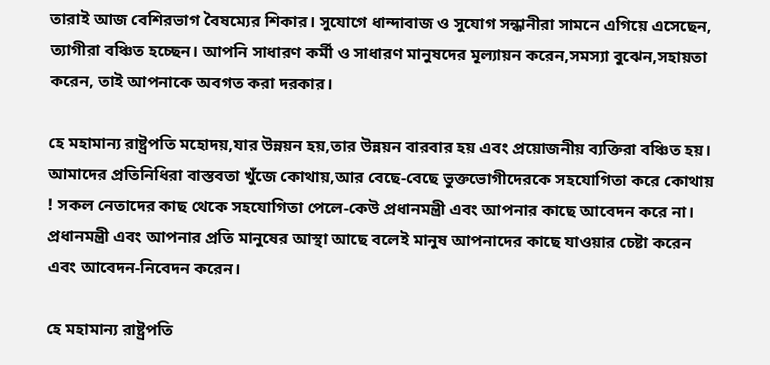তারাই আজ বেশিরভাগ বৈষম্যের শিকার। সুযোগে ধান্দাবাজ ও সুযোগ সন্ধানীরা সামনে এগিয়ে এসেছেন, ত্যাগীরা বঞ্চিত হচ্ছেন। আপনি সাধারণ কর্মী ও সাধারণ মানুষদের মূল্যায়ন করেন,সমস্যা বুঝেন,সহায়তা করেন, তাই আপনাকে অবগত করা দরকার।

হে মহামান্য রাষ্ট্রপতি মহোদয়,যার উন্নয়ন হয়,তার উন্নয়ন বারবার হয় এবং প্রয়োজনীয় ব্যক্তিরা বঞ্চিত হয়। আমাদের প্রতিনিধিরা বাস্তবতা খুঁজে কোথায়,আর বেছে-বেছে ভুক্তভোগীদেরকে সহযোগিতা করে কোথায় ! সকল নেতাদের কাছ থেকে সহযোগিতা পেলে-কেউ প্রধানমন্ত্রী এবং আপনার কাছে আবেদন করে না। প্রধানমন্ত্রী এবং আপনার প্রতি মানুষের আস্থা আছে বলেই মানুষ আপনাদের কাছে যাওয়ার চেষ্টা করেন এবং আবেদন-নিবেদন করেন।

হে মহামান্য রাষ্ট্রপতি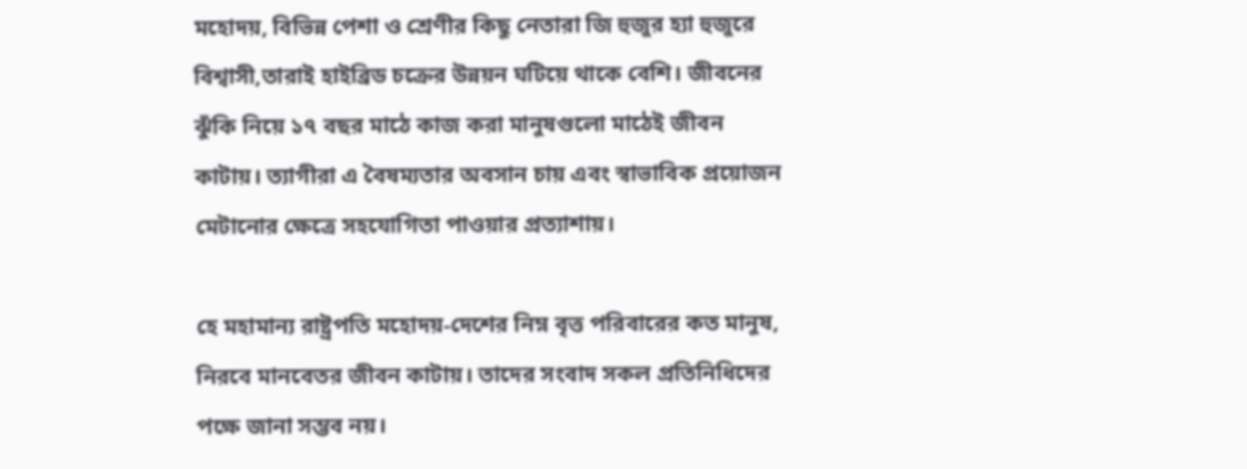মহোদয়, বিভিন্ন পেশা ও শ্রেণীর কিছু নেতারা জি হুজুর হ্যা হুজুরে বিশ্বাসী,তারাই হাইব্রিড চক্রের উন্নয়ন ঘটিয়ে থাকে বেশি। জীবনের ঝুঁকি নিয়ে ১৭ বছর মাঠে কাজ করা মানুষগুলো মাঠেই জীবন কাটায়। ত্যাগীরা এ বৈষম্যতার অবসান চায় এবং স্বাভাবিক প্রয়োজন মেটানোর ক্ষেত্রে সহযোগিতা পাওয়ার প্রত্যাশায়।

হে মহামান্য রাষ্ট্রপতি মহোদয়-দেশের নিম্ন বৃত্ত পরিবারের কত মানুষ, নিরবে মানবেতর জীবন কাটায়। তাদের সংবাদ সকল প্রতিনিধিদের পক্ষে জানা সম্ভব নয়।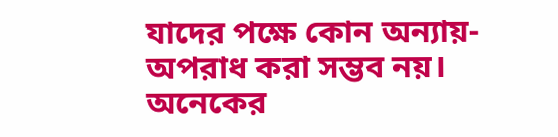যাদের পক্ষে কোন অন্যায়-অপরাধ করা সম্ভব নয়। অনেকের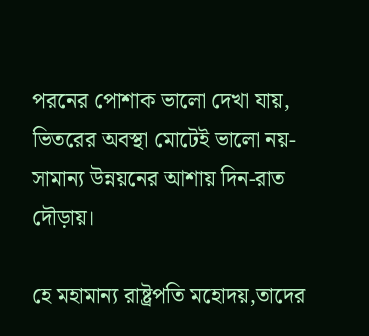পরনের পোশাক ভালো দেখা যায়, ভিতরের অবস্থা মোটেই ভালো নয়-সামান্য উন্নয়নের আশায় দিন-রাত দৌড়ায়।

হে মহামান্য রাষ্ট্রপতি মহোদয়,তাদের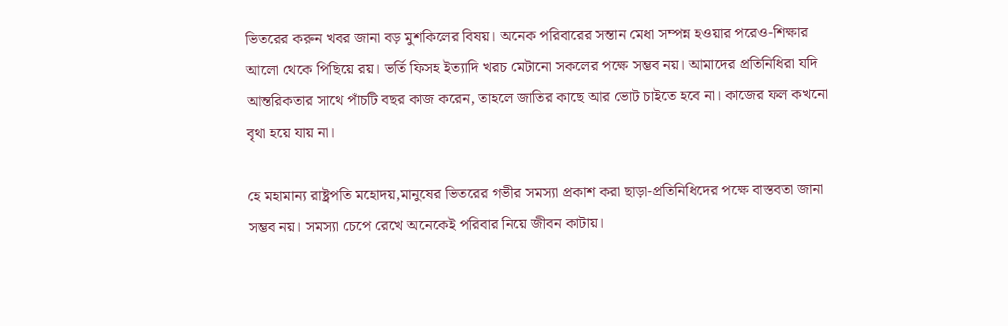ভিতরের করুন খবর জানা বড় মুশকিলের বিষয়। অনেক পরিবারের সন্তান মেধা সম্পন্ন হওয়ার পরেও-শিক্ষার আলো থেকে পিছিয়ে রয়। ভর্তি ফিসহ ইত্যাদি খরচ মেটানো সকলের পক্ষে সম্ভব নয়। আমাদের প্রতিনিধিরা যদি আন্তরিকতার সাথে পাঁচটি বছর কাজ করেন, তাহলে জাতির কাছে আর ভোট চাইতে হবে না। কাজের ফল কখনো বৃথা হয়ে যায় না।

হে মহামান্য রাষ্ট্রপতি মহোদয়,মানুষের ভিতরের গভীর সমস্যা প্রকাশ করা ছাড়া-প্রতিনিধিদের পক্ষে বাস্তবতা জানা সম্ভব নয়। সমস্যা চেপে রেখে অনেকেই পরিবার নিয়ে জীবন কাটায়।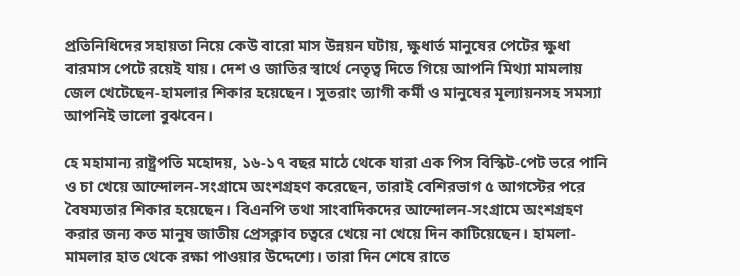প্রতিনিধিদের সহায়তা নিয়ে কেউ বারো মাস উন্নয়ন ঘটায়, ক্ষুধার্ত মানুষের পেটের ক্ষুধা বারমাস পেটে রয়েই যায়। দেশ ও জাতির স্বার্থে নেতৃত্ব দিতে গিয়ে আপনি মিথ্যা মামলায় জেল খেটেছেন-হামলার শিকার হয়েছেন। সুতরাং ত্যাগী কর্মী ও মানুষের মূল্যায়নসহ সমস্যা আপনিই ভালো বুঝবেন।

হে মহামান্য রাষ্ট্রপতি মহোদয়, ১৬-১৭ বছর মাঠে থেকে যারা এক পিস বিস্কিট-পেট ভরে পানি ও চা খেয়ে আন্দোলন-সংগ্রামে অংশগ্রহণ করেছেন, তারাই বেশিরভাগ ৫ আগস্টের পরে বৈষম্যতার শিকার হয়েছেন। বিএনপি তথা সাংবাদিকদের আন্দোলন-সংগ্রামে অংশগ্রহণ করার জন্য কত মানুষ জাতীয় প্রেসক্লাব চত্বরে খেয়ে না খেয়ে দিন কাটিয়েছেন। হামলা-মামলার হাত থেকে রক্ষা পাওয়ার উদ্দেশ্যে। তারা দিন শেষে রাতে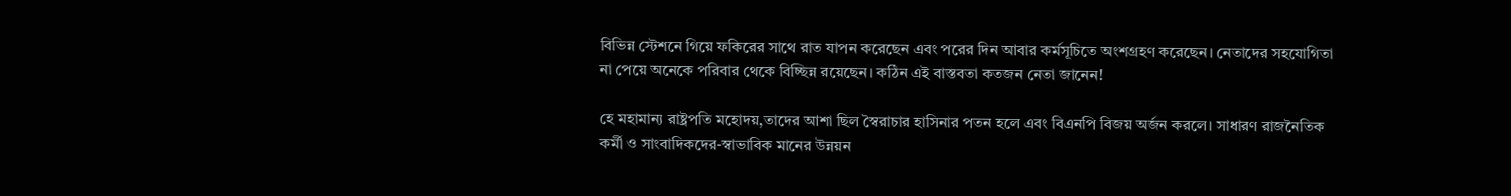বিভিন্ন স্টেশনে গিয়ে ফকিরের সাথে রাত যাপন করেছেন এবং পরের দিন আবার কর্মসূচিতে অংশগ্রহণ করেছেন। নেতাদের সহযোগিতা না পেয়ে অনেকে পরিবার থেকে বিচ্ছিন্ন রয়েছেন। কঠিন এই বাস্তবতা কতজন নেতা জানেন!

হে মহামান্য রাষ্ট্রপতি মহোদয়,তাদের আশা ছিল স্বৈরাচার হাসিনার পতন হলে এবং বিএনপি বিজয় অর্জন করলে। সাধারণ রাজনৈতিক কর্মী ও সাংবাদিকদের-স্বাভাবিক মানের উন্নয়ন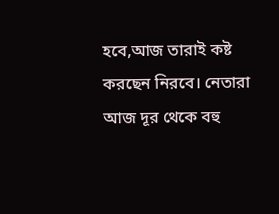হবে,আজ তারাই কষ্ট করছেন নিরবে। নেতারা আজ দূর থেকে বহু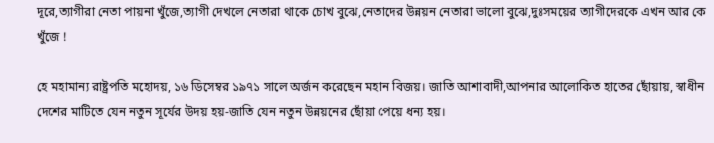দূরে,ত্যাগীরা নেতা পায়না খুঁজে,ত্যাগী দেখলে নেতারা থাকে চোখ বুঝে,নেতাদের উন্নয়ন নেতারা ভালো বুঝে,দুঃসময়ের ত্যাগীদেরকে এখন আর কে খুঁজে !

হে মহামান্য রাষ্ট্রপতি মহোদয়, ১৬ ডিসেম্বর ১৯৭১ সালে অর্জন করেছেন মহান বিজয়। জাতি আশাবাদী,আপনার আলোকিত হাতের ছোঁয়ায়, স্বাধীন দেশের মাটিতে যেন নতুন সূর্যের উদয় হয়-জাতি যেন নতুন উন্নয়নের ছোঁয়া পেয়ে ধন্য হয়।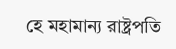হে মহামান্য রাষ্ট্রপতি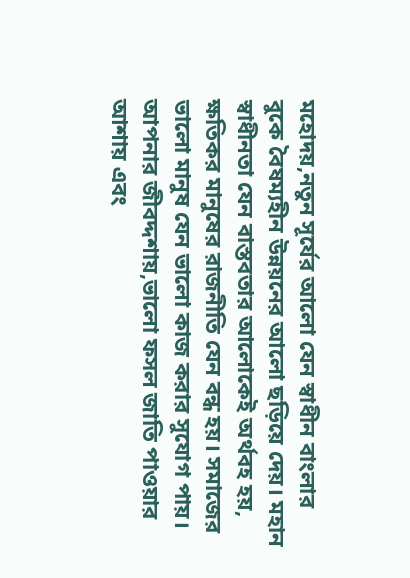মহোদয়,নতুন সূর্যের আলো যেন স্বাধীন বাংলার বুকে বৈষম্যহীন উন্নয়নের আলো ছড়িয়ে দেয়। মহান স্বাধীনতা যেন বাস্তবতার আলোকেই অর্থবহ হয়, ক্ষতিকর মানুষের রাজনীতি যেন বন্ধ হয়। সমাজের ভালো মানুষ যেন ভালো কাজ করার সুযোগ পায়। আপনার জীবদ্দশায়,ভালো ফসল জাতি পাওয়ার আশায় এবং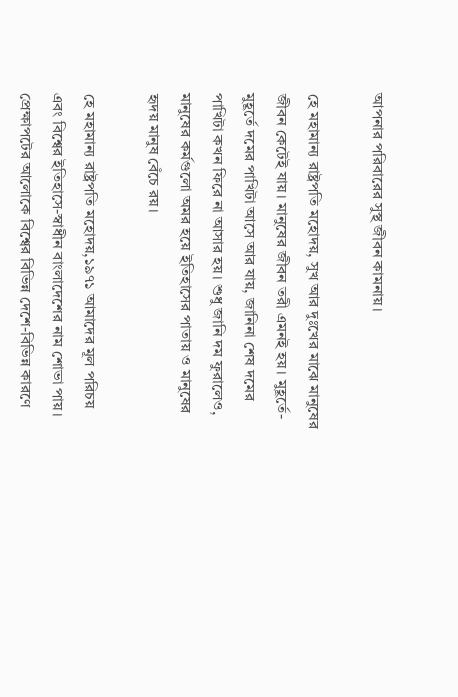আপনার পরিবারের সুস্থ জীবন কামনায়।

হে মহামান্য রাষ্ট্রপতি মহোদয়, সুখ আর দুঃখের মাঝে মানুষের জীবন কেটেই যায়। মানুষের জীবন তরী এমনই হয়। মুহূর্তে-মুহূর্তে দমের পাখিটা আসে আর যায়, জানিনা শেষ দমের পাখিটা কখন ফিরে না আসার হয়। শুধু জানি দম ফুরালেও, মানুষের কর্মগুলো অমর হয়ে ইতিহাসের পাতায় ও মানুষের হৃদয় মানুষ বেঁচে রয়।

হে মহামান্য রাষ্ট্রপতি মহোদয়,১৯৭১ আমাদের মূল পরিচয় এবং বিশ্বের ইতিহাসে-স্বাধীন বাংলাদেশের নাম শোভা পায়। প্রেক্ষাপটের আলোকে বিশ্বের বিভিন্ন দেশে-বিভিন্ন কারণে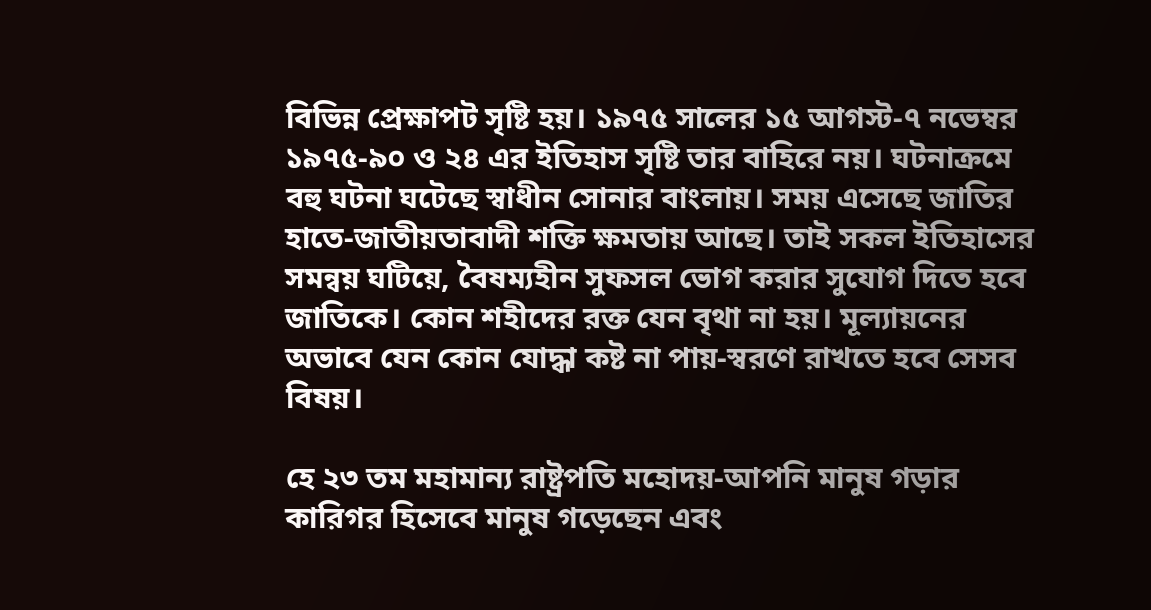বিভিন্ন প্রেক্ষাপট সৃষ্টি হয়। ১৯৭৫ সালের ১৫ আগস্ট-৭ নভেম্বর ১৯৭৫-৯০ ও ২৪ এর ইতিহাস সৃষ্টি তার বাহিরে নয়। ঘটনাক্রমে বহু ঘটনা ঘটেছে স্বাধীন সোনার বাংলায়। সময় এসেছে জাতির হাতে-জাতীয়তাবাদী শক্তি ক্ষমতায় আছে। তাই সকল ইতিহাসের সমন্বয় ঘটিয়ে, বৈষম্যহীন সুফসল ভোগ করার সুযোগ দিতে হবে জাতিকে। কোন শহীদের রক্ত যেন বৃথা না হয়। মূল্যায়নের অভাবে যেন কোন যোদ্ধা কষ্ট না পায়-স্বরণে রাখতে হবে সেসব বিষয়।

হে ২৩ তম মহামান্য রাষ্ট্রপতি মহোদয়-আপনি মানুষ গড়ার কারিগর হিসেবে মানুষ গড়েছেন এবং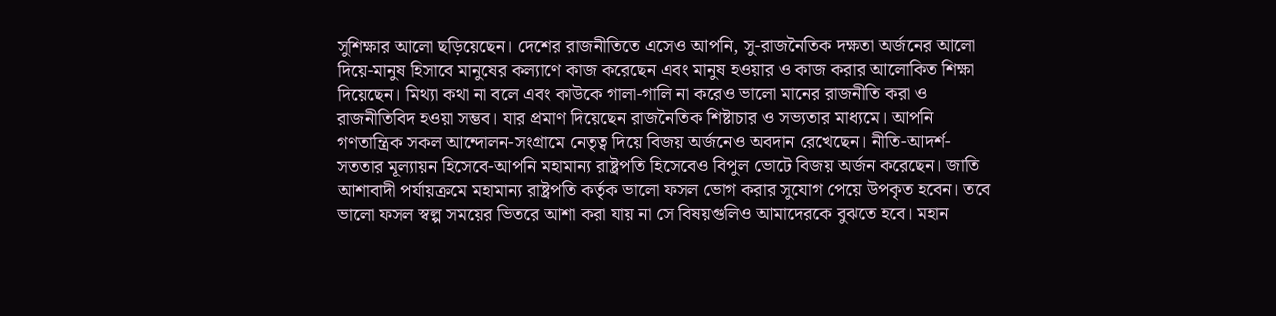সুশিক্ষার আলো ছড়িয়েছেন। দেশের রাজনীতিতে এসেও আপনি, সু-রাজনৈতিক দক্ষতা অর্জনের আলো দিয়ে-মানুষ হিসাবে মানুষের কল্যাণে কাজ করেছেন এবং মানুষ হওয়ার ও কাজ করার আলোকিত শিক্ষা দিয়েছেন। মিথ্যা কথা না বলে এবং কাউকে গালা-গালি না করেও ভালো মানের রাজনীতি করা ও রাজনীতিবিদ হওয়া সম্ভব। যার প্রমাণ দিয়েছেন রাজনৈতিক শিষ্টাচার ও সভ্যতার মাধ্যমে। আপনি গণতান্ত্রিক সকল আন্দোলন-সংগ্রামে নেতৃত্ব দিয়ে বিজয় অর্জনেও অবদান রেখেছেন। নীতি-আদর্শ-সততার মূল্যায়ন হিসেবে-আপনি মহামান্য রাষ্ট্রপতি হিসেবেও বিপুল ভোটে বিজয় অর্জন করেছেন। জাতি আশাবাদী পর্যায়ক্রমে মহামান্য রাষ্ট্রপতি কর্তৃক ভালো ফসল ভোগ করার সুযোগ পেয়ে উপকৃত হবেন। তবে ভালো ফসল স্বল্প সময়ের ভিতরে আশা করা যায় না সে বিষয়গুলিও আমাদেরকে বুঝতে হবে। মহান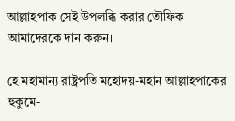আল্লাহপাক সেই উপলব্ধি করার তৌফিক আমাদেরকে দান করুন।

হে মহামান্য রাষ্ট্রপতি মহোদয়-মহান আল্লাহপাকের হুকুমে-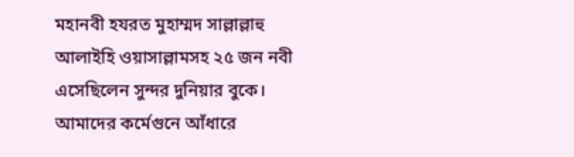মহানবী হযরত মুহাম্মদ সাল্লাল্লাহু আলাইহি ওয়াসাল্লামসহ ২৫ জন নবী এসেছিলেন সুন্দর দুনিয়ার বুকে। আমাদের কর্মেগুনে আঁধারে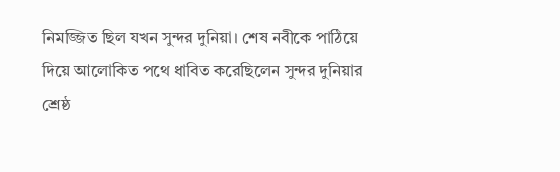নিমজ্জিত ছিল যখন সুন্দর দুনিয়া। শেষ নবীকে পাঠিয়ে দিয়ে আলোকিত পথে ধাবিত করেছিলেন সুন্দর দুনিয়ার শ্রেষ্ঠ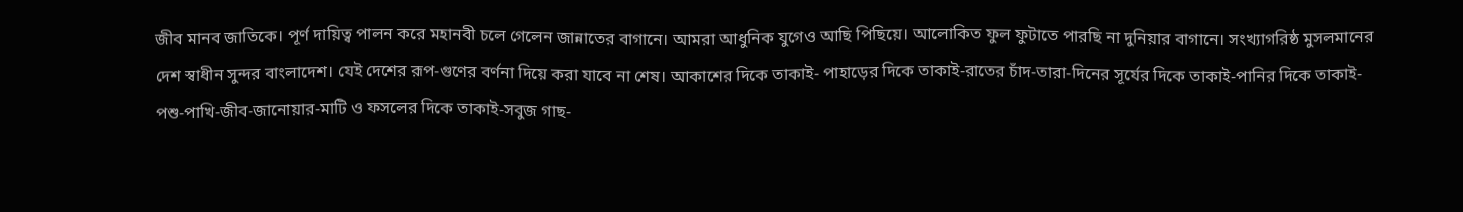জীব মানব জাতিকে। পূর্ণ দায়িত্ব পালন করে মহানবী চলে গেলেন জান্নাতের বাগানে। আমরা আধুনিক যুগেও আছি পিছিয়ে। আলোকিত ফুল ফুটাতে পারছি না দুনিয়ার বাগানে। সংখ্যাগরিষ্ঠ মুসলমানের দেশ স্বাধীন সুন্দর বাংলাদেশ। যেই দেশের রূপ-গুণের বর্ণনা দিয়ে করা যাবে না শেষ। আকাশের দিকে তাকাই- পাহাড়ের দিকে তাকাই-রাতের চাঁদ-তারা-দিনের সূর্যের দিকে তাকাই-পানির দিকে তাকাই- পশু-পাখি-জীব-জানোয়ার-মাটি ও ফসলের দিকে তাকাই-সবুজ গাছ-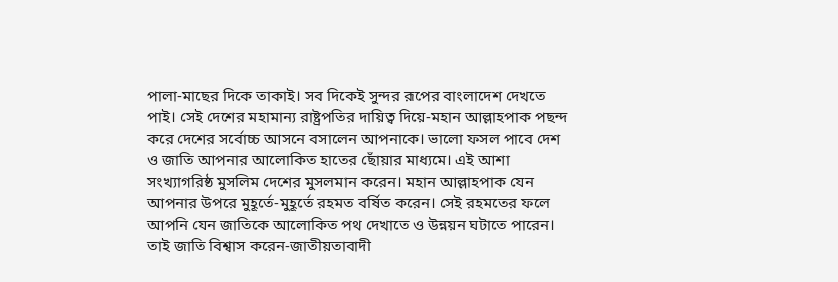পালা-মাছের দিকে তাকাই। সব দিকেই সুন্দর রূপের বাংলাদেশ দেখতে পাই। সেই দেশের মহামান্য রাষ্ট্রপতির দায়িত্ব দিয়ে-মহান আল্লাহপাক পছন্দ করে দেশের সর্বোচ্চ আসনে বসালেন আপনাকে। ভালো ফসল পাবে দেশ ও জাতি আপনার আলোকিত হাতের ছোঁয়ার মাধ্যমে। এই আশা সংখ্যাগরিষ্ঠ মুসলিম দেশের মুসলমান করেন। মহান আল্লাহপাক যেন আপনার উপরে মুহূর্তে-মুহূর্তে রহমত বর্ষিত করেন। সেই রহমতের ফলে আপনি যেন জাতিকে আলোকিত পথ দেখাতে ও উন্নয়ন ঘটাতে পারেন। তাই জাতি বিশ্বাস করেন-জাতীয়তাবাদী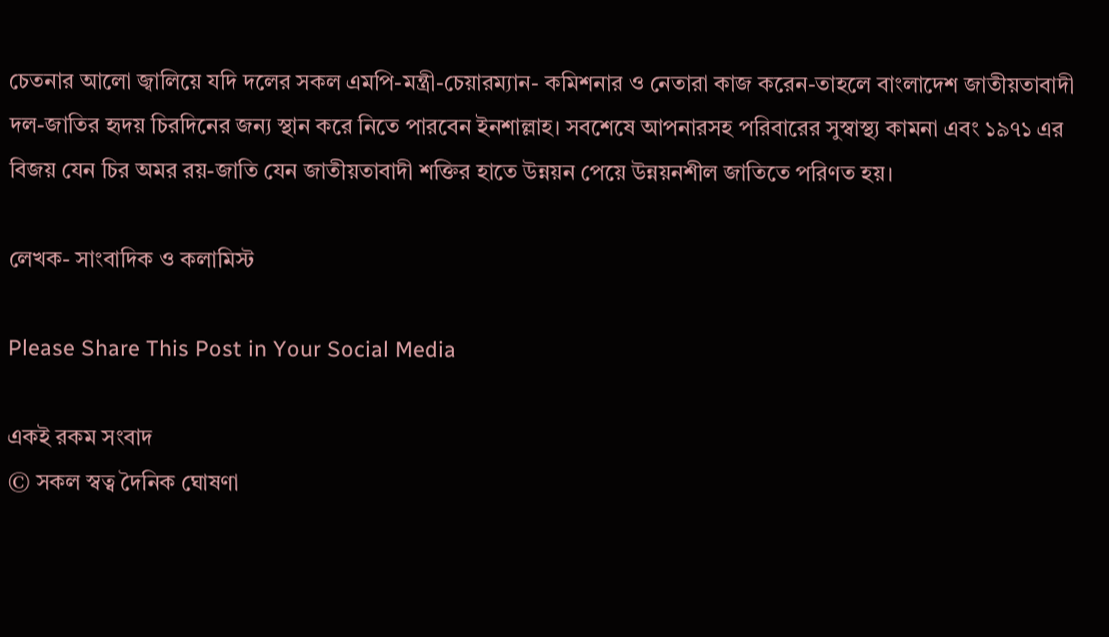চেতনার আলো জ্বালিয়ে যদি দলের সকল এমপি-মন্ত্রী-চেয়ারম্যান- কমিশনার ও নেতারা কাজ করেন-তাহলে বাংলাদেশ জাতীয়তাবাদী দল-জাতির হৃদয় চিরদিনের জন্য স্থান করে নিতে পারবেন ইনশাল্লাহ। সবশেষে আপনারসহ পরিবারের সুস্বাস্থ্য কামনা এবং ১৯৭১ এর বিজয় যেন চির অমর রয়-জাতি যেন জাতীয়তাবাদী শক্তির হাতে উন্নয়ন পেয়ে উন্নয়নশীল জাতিতে পরিণত হয়।

লেখক- সাংবাদিক ও কলামিস্ট

Please Share This Post in Your Social Media

একই রকম সংবাদ
© সকল স্বত্ব দৈনিক ঘোষণা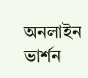অনলাইন ভার্শন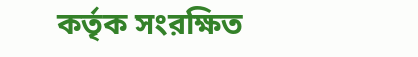কর্তৃক সংরক্ষিত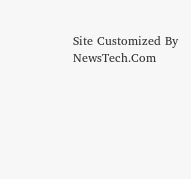Site Customized By NewsTech.Com